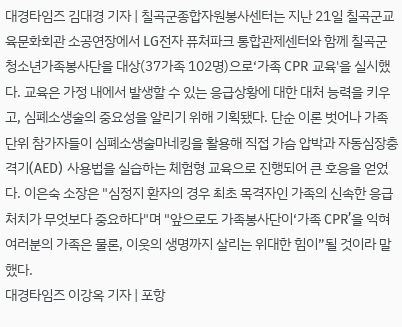대경타임즈 김대경 기자 | 칠곡군종합자원봉사센터는 지난 21일 칠곡군교육문화회관 소공연장에서 LG전자 퓨처파크 통합관제센터와 함께 칠곡군 청소년가족봉사단을 대상(37가족 102명)으로‘가족 CPR 교육'을 실시했다. 교육은 가정 내에서 발생할 수 있는 응급상황에 대한 대처 능력을 키우고, 심폐소생술의 중요성을 알리기 위해 기획됐다. 단순 이론 벗어나 가족 단위 참가자들이 심폐소생술마네킹을 활용해 직접 가슴 압박과 자동심장충격기(AED) 사용법을 실습하는 체험형 교육으로 진행되어 큰 호응을 얻었다. 이은숙 소장은 "심정지 환자의 경우 최초 목격자인 가족의 신속한 응급처치가 무엇보다 중요하다"며 "앞으로도 가족봉사단이‘가족 CPR’을 익혀 여러분의 가족은 물론, 이웃의 생명까지 살리는 위대한 힘이”될 것이라 말했다.
대경타임즈 이강옥 기자 | 포항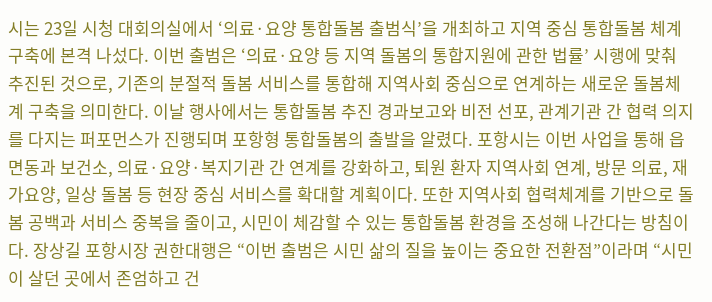시는 23일 시청 대회의실에서 ‘의료·요양 통합돌봄 출범식’을 개최하고 지역 중심 통합돌봄 체계 구축에 본격 나섰다. 이번 출범은 ‘의료·요양 등 지역 돌봄의 통합지원에 관한 법률’ 시행에 맞춰 추진된 것으로, 기존의 분절적 돌봄 서비스를 통합해 지역사회 중심으로 연계하는 새로운 돌봄체계 구축을 의미한다. 이날 행사에서는 통합돌봄 추진 경과보고와 비전 선포, 관계기관 간 협력 의지를 다지는 퍼포먼스가 진행되며 포항형 통합돌봄의 출발을 알렸다. 포항시는 이번 사업을 통해 읍면동과 보건소, 의료·요양·복지기관 간 연계를 강화하고, 퇴원 환자 지역사회 연계, 방문 의료, 재가요양, 일상 돌봄 등 현장 중심 서비스를 확대할 계획이다. 또한 지역사회 협력체계를 기반으로 돌봄 공백과 서비스 중복을 줄이고, 시민이 체감할 수 있는 통합돌봄 환경을 조성해 나간다는 방침이다. 장상길 포항시장 권한대행은 “이번 출범은 시민 삶의 질을 높이는 중요한 전환점”이라며 “시민이 살던 곳에서 존엄하고 건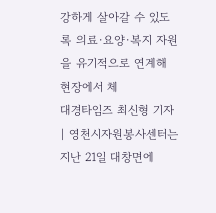강하게 살아갈 수 있도록 의료·요양·복지 자원을 유기적으로 연계해 현장에서 체
대경타임즈 최신형 기자 | 영천시자원봉사센터는 지난 21일 대창면에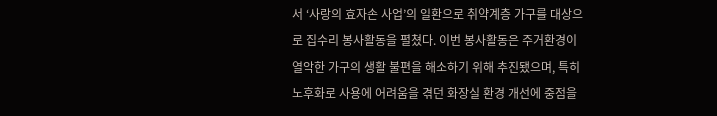서 ‘사랑의 효자손 사업’의 일환으로 취약계층 가구를 대상으로 집수리 봉사활동을 펼쳤다. 이번 봉사활동은 주거환경이 열악한 가구의 생활 불편을 해소하기 위해 추진됐으며, 특히 노후화로 사용에 어려움을 겪던 화장실 환경 개선에 중점을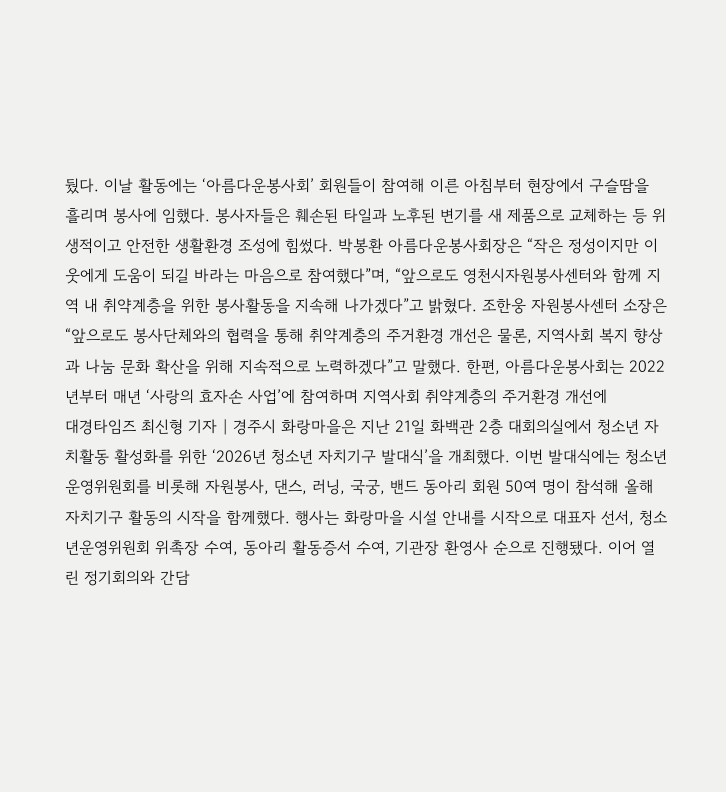뒀다. 이날 활동에는 ‘아름다운봉사회’ 회원들이 참여해 이른 아침부터 현장에서 구슬땀을 흘리며 봉사에 임했다. 봉사자들은 훼손된 타일과 노후된 변기를 새 제품으로 교체하는 등 위생적이고 안전한 생활환경 조성에 힘썼다. 박봉환 아름다운봉사회장은 “작은 정성이지만 이웃에게 도움이 되길 바라는 마음으로 참여했다”며, “앞으로도 영천시자원봉사센터와 함께 지역 내 취약계층을 위한 봉사활동을 지속해 나가겠다”고 밝혔다. 조한웅 자원봉사센터 소장은 “앞으로도 봉사단체와의 협력을 통해 취약계층의 주거환경 개선은 물론, 지역사회 복지 향상과 나눔 문화 확산을 위해 지속적으로 노력하겠다”고 말했다. 한편, 아름다운봉사회는 2022년부터 매년 ‘사랑의 효자손 사업’에 참여하며 지역사회 취약계층의 주거환경 개선에
대경타임즈 최신형 기자 | 경주시 화랑마을은 지난 21일 화백관 2층 대회의실에서 청소년 자치활동 활성화를 위한 ‘2026년 청소년 자치기구 발대식’을 개최했다. 이번 발대식에는 청소년운영위원회를 비롯해 자원봉사, 댄스, 러닝, 국궁, 밴드 동아리 회원 50여 명이 참석해 올해 자치기구 활동의 시작을 함께했다. 행사는 화랑마을 시설 안내를 시작으로 대표자 선서, 청소년운영위원회 위촉장 수여, 동아리 활동증서 수여, 기관장 환영사 순으로 진행됐다. 이어 열린 정기회의와 간담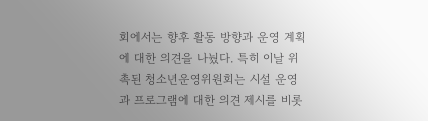회에서는 향후 활동 방향과 운영 계획에 대한 의견을 나눴다. 특히 이날 위촉된 청소년운영위원회는 시설 운영과 프로그램에 대한 의견 제시를 비롯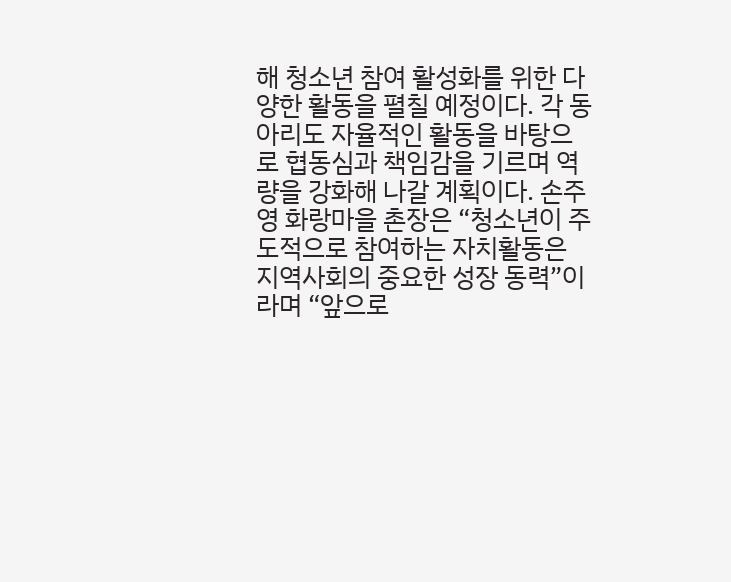해 청소년 참여 활성화를 위한 다양한 활동을 펼칠 예정이다. 각 동아리도 자율적인 활동을 바탕으로 협동심과 책임감을 기르며 역량을 강화해 나갈 계획이다. 손주영 화랑마을 촌장은 “청소년이 주도적으로 참여하는 자치활동은 지역사회의 중요한 성장 동력”이라며 “앞으로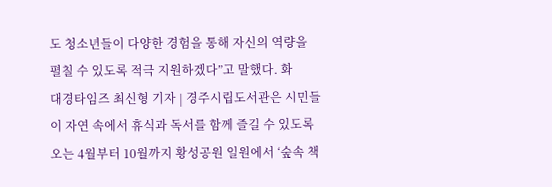도 청소년들이 다양한 경험을 통해 자신의 역량을 펼칠 수 있도록 적극 지원하겠다”고 말했다. 화
대경타임즈 최신형 기자 | 경주시립도서관은 시민들이 자연 속에서 휴식과 독서를 함께 즐길 수 있도록 오는 4월부터 10월까지 황성공원 일원에서 ‘숲속 책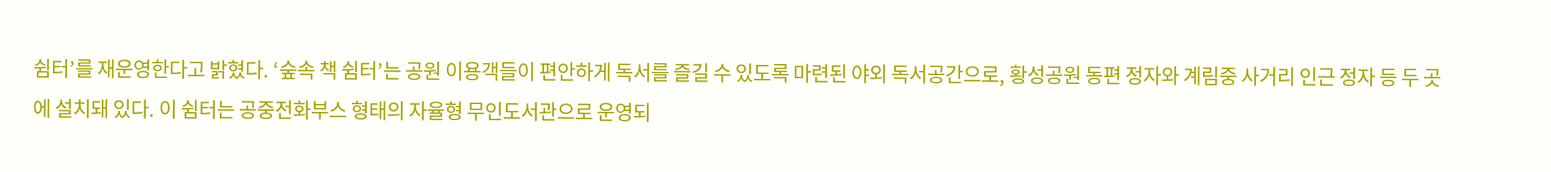쉼터’를 재운영한다고 밝혔다. ‘숲속 책 쉼터’는 공원 이용객들이 편안하게 독서를 즐길 수 있도록 마련된 야외 독서공간으로, 황성공원 동편 정자와 계림중 사거리 인근 정자 등 두 곳에 설치돼 있다. 이 쉼터는 공중전화부스 형태의 자율형 무인도서관으로 운영되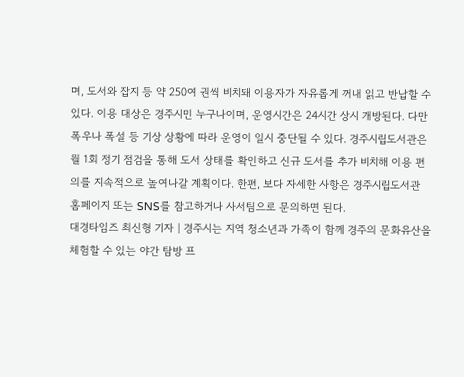며, 도서와 잡지 등 약 250여 권씩 비치돼 이용자가 자유롭게 꺼내 읽고 반납할 수 있다. 이용 대상은 경주시민 누구나이며, 운영시간은 24시간 상시 개방된다. 다만 폭우나 폭설 등 기상 상황에 따라 운영이 일시 중단될 수 있다. 경주시립도서관은 월 1회 정기 점검을 통해 도서 상태를 확인하고 신규 도서를 추가 비치해 이용 편의를 지속적으로 높여나갈 계획이다. 한편, 보다 자세한 사항은 경주시립도서관 홈페이지 또는 SNS를 참고하거나 사서팀으로 문의하면 된다.
대경타임즈 최신형 기자 | 경주시는 지역 청소년과 가족이 함께 경주의 문화유산을 체험할 수 있는 야간 탐방 프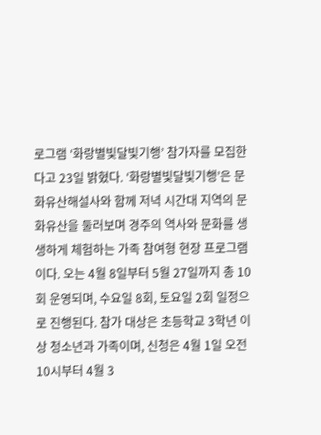로그램 ‘화랑별빛달빛기행’ 참가자를 모집한다고 23일 밝혔다. ‘화랑별빛달빛기행’은 문화유산해설사와 함께 저녁 시간대 지역의 문화유산을 둘러보며 경주의 역사와 문화를 생생하게 체험하는 가족 참여형 현장 프로그램이다. 오는 4월 8일부터 5월 27일까지 총 10회 운영되며, 수요일 8회, 토요일 2회 일정으로 진행된다. 참가 대상은 초등학교 3학년 이상 청소년과 가족이며, 신청은 4월 1일 오전 10시부터 4월 3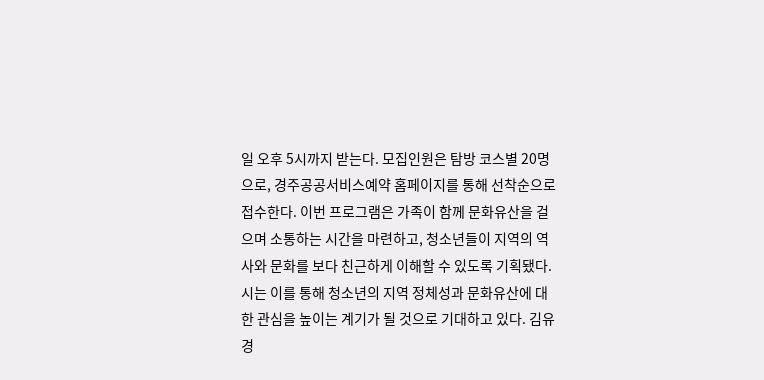일 오후 5시까지 받는다. 모집인원은 탐방 코스별 20명으로, 경주공공서비스예약 홈페이지를 통해 선착순으로 접수한다. 이번 프로그램은 가족이 함께 문화유산을 걸으며 소통하는 시간을 마련하고, 청소년들이 지역의 역사와 문화를 보다 친근하게 이해할 수 있도록 기획됐다. 시는 이를 통해 청소년의 지역 정체성과 문화유산에 대한 관심을 높이는 계기가 될 것으로 기대하고 있다. 김유경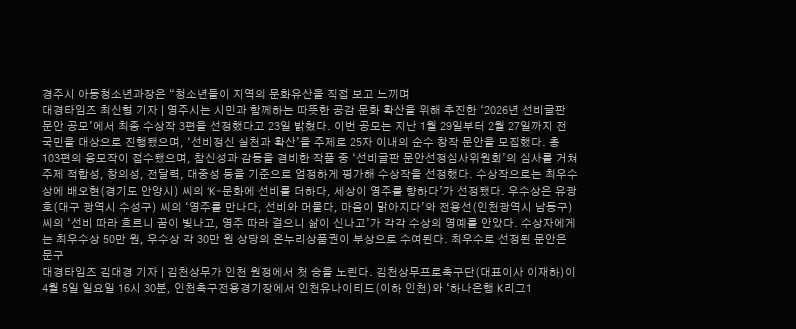경주시 아동청소년과장은 “청소년들이 지역의 문화유산을 직접 보고 느끼며
대경타임즈 최신형 기자 | 영주시는 시민과 함께하는 따뜻한 공감 문화 확산을 위해 추진한 ‘2026년 선비글판 문안 공모’에서 최종 수상작 3편을 선정했다고 23일 밝혔다. 이번 공모는 지난 1월 29일부터 2월 27일까지 전 국민을 대상으로 진행됐으며, ‘선비정신 실천과 확산’을 주제로 25자 이내의 순수 창작 문안을 모집했다. 총 103편의 응모작이 접수됐으며, 참신성과 감동을 겸비한 작품 중 ‘선비글판 문안선정심사위원회’의 심사를 거쳐 주제 적합성, 창의성, 전달력, 대중성 등을 기준으로 엄정하게 평가해 수상작을 선정했다. 수상작으로는 최우수상에 배오현(경기도 안양시) 씨의 ‘K-문화에 선비를 더하다, 세상이 영주를 향하다’가 선정됐다. 우수상은 유광호(대구 광역시 수성구) 씨의 ‘영주를 만나다, 선비와 머물다, 마음이 맑아지다’와 전용선(인천광역시 남동구) 씨의 ‘선비 따라 흐르니 꿈이 빛나고, 영주 따라 걸으니 삶이 신나고’가 각각 수상의 영예를 안았다. 수상자에게는 최우수상 50만 원, 우수상 각 30만 원 상당의 온누리상품권이 부상으로 수여된다. 최우수로 선정된 문안은 문구
대경타임즈 김대경 기자 | 김천상무가 인천 원정에서 첫 승을 노린다. 김천상무프로축구단(대표이사 이재하)이 4월 5일 일요일 16시 30분, 인천축구전용경기장에서 인천유나이티드(이하 인천)와 ‘하나은행 K리그1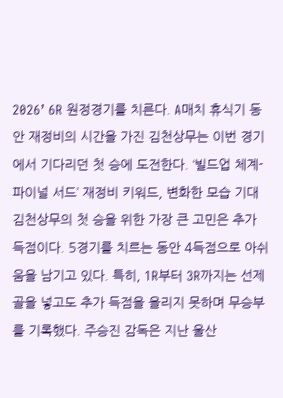2026’ 6R 원정경기를 치른다. A매치 휴식기 동안 재정비의 시간을 가진 김천상무는 이번 경기에서 기다리던 첫 승에 도전한다. ‘빌드업 체계-파이널 서드’ 재정비 키워드, 변화한 모습 기대 김천상무의 첫 승을 위한 가장 큰 고민은 추가 득점이다. 5경기를 치르는 동안 4득점으로 아쉬움을 남기고 있다. 특히, 1R부터 3R까지는 선제골을 넣고도 추가 득점을 올리지 못하며 무승부를 기록했다. 주승진 감독은 지난 울산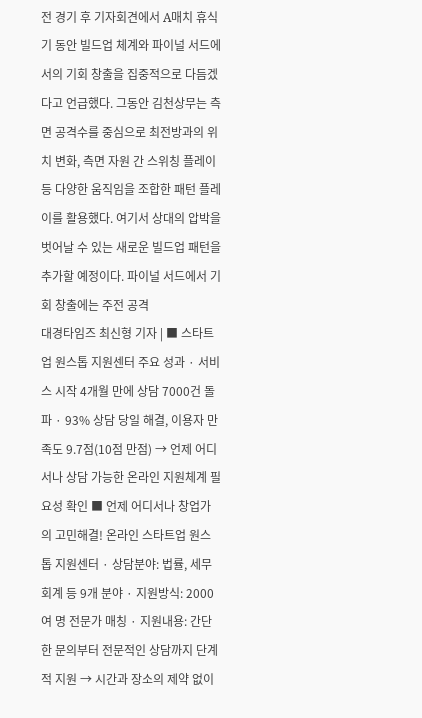전 경기 후 기자회견에서 A매치 휴식기 동안 빌드업 체계와 파이널 서드에서의 기회 창출을 집중적으로 다듬겠다고 언급했다. 그동안 김천상무는 측면 공격수를 중심으로 최전방과의 위치 변화, 측면 자원 간 스위칭 플레이 등 다양한 움직임을 조합한 패턴 플레이를 활용했다. 여기서 상대의 압박을 벗어날 수 있는 새로운 빌드업 패턴을 추가할 예정이다. 파이널 서드에서 기회 창출에는 주전 공격
대경타임즈 최신형 기자 | ■ 스타트업 원스톱 지원센터 주요 성과 · 서비스 시작 4개월 만에 상담 7000건 돌파 · 93% 상담 당일 해결, 이용자 만족도 9.7점(10점 만점) → 언제 어디서나 상담 가능한 온라인 지원체계 필요성 확인 ■ 언제 어디서나 창업가의 고민해결! 온라인 스타트업 원스톱 지원센터 · 상담분야: 법률, 세무회계 등 9개 분야 · 지원방식: 2000여 명 전문가 매칭 · 지원내용: 간단한 문의부터 전문적인 상담까지 단계적 지원 → 시간과 장소의 제약 없이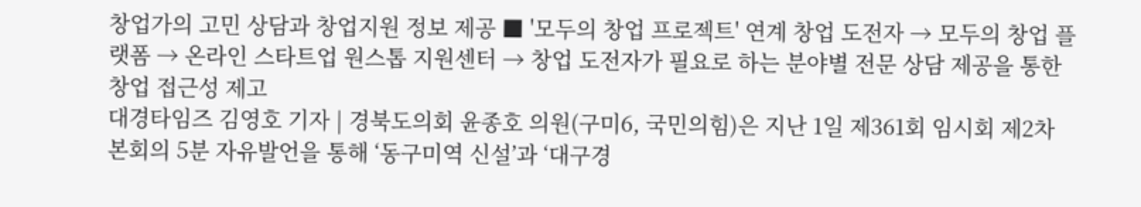창업가의 고민 상담과 창업지원 정보 제공 ■ '모두의 창업 프로젝트' 연계 창업 도전자 → 모두의 창업 플랫폼 → 온라인 스타트업 원스톱 지원센터 → 창업 도전자가 필요로 하는 분야별 전문 상담 제공을 통한 창업 접근성 제고
대경타임즈 김영호 기자 | 경북도의회 윤종호 의원(구미6, 국민의힘)은 지난 1일 제361회 임시회 제2차 본회의 5분 자유발언을 통해 ‘동구미역 신설’과 ‘대구경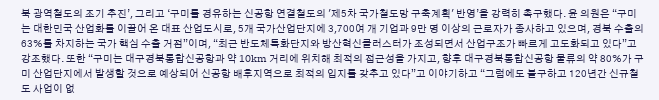북 광역철도의 조기 추진’, 그리고 ‘구미를 경유하는 신공항 연결철도의 '제5차 국가철도망 구축계획' 반영’을 강력히 촉구했다. 윤 의원은 “구미는 대한민국 산업화를 이끌어 온 대표 산업도시로, 5개 국가산업단지에 3,700여 개 기업과 9만 명 이상의 근로자가 종사하고 있으며, 경북 수출의 63%를 차지하는 국가 핵심 수출 거점”이며, “최근 반도체특화단지와 방산혁신클러스터가 조성되면서 산업구조가 빠르게 고도화되고 있다”고 강조했다. 또한 “구미는 대구경북통합신공항과 약 10km 거리에 위치해 최적의 접근성을 가지고, 향후 대구경북통합신공항 물류의 약 80%가 구미 산업단지에서 발생할 것으로 예상되어 신공항 배후지역으로 최적의 입지를 갖추고 있다”고 이야기하고 “그럼에도 불구하고 120년간 신규철도 사업이 없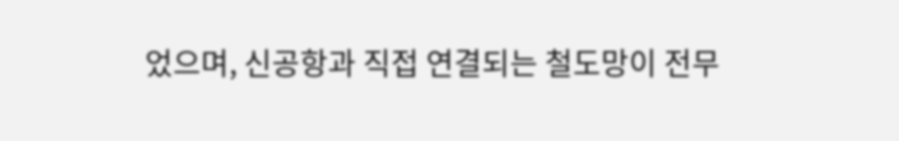었으며, 신공항과 직접 연결되는 철도망이 전무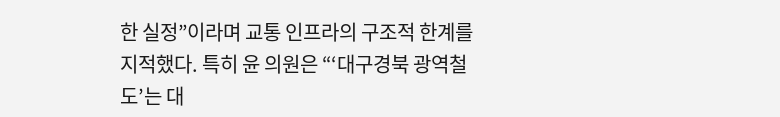한 실정”이라며 교통 인프라의 구조적 한계를 지적했다. 특히 윤 의원은 “‘대구경북 광역철도’는 대